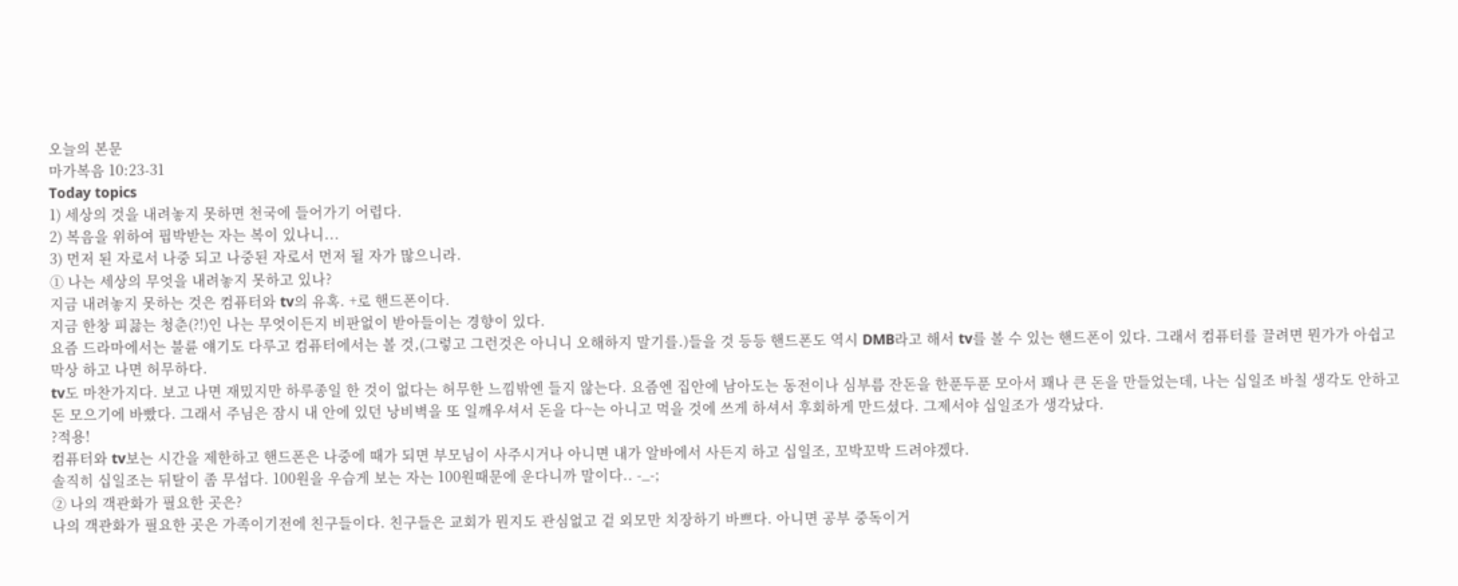오늘의 본문
마가복음 10:23-31
Today topics
1) 세상의 것을 내려놓지 못하면 천국에 들어가기 어렵다.
2) 복음을 위하여 핍박받는 자는 복이 있나니...
3) 먼저 된 자로서 나중 되고 나중된 자로서 먼저 될 자가 많으니라.
① 나는 세상의 무엇을 내려놓지 못하고 있나?
지금 내려놓지 못하는 것은 컴퓨터와 tv의 유혹. +로 핸드폰이다.
지금 한창 피끓는 청춘(?!)인 나는 무엇이든지 비판없이 받아들이는 경향이 있다.
요즘 드라마에서는 불륜 얘기도 다루고 컴퓨터에서는 볼 것,(그렇고 그런것은 아니니 오해하지 말기를.)들을 것 등등 핸드폰도 역시 DMB라고 해서 tv를 볼 수 있는 핸드폰이 있다. 그래서 컴퓨터를 끌려면 뭔가가 아쉽고 막상 하고 나면 허무하다.
tv도 마찬가지다. 보고 나면 재밌지만 하루종일 한 것이 없다는 허무한 느낌밖엔 들지 않는다. 요즘엔 집안에 남아도는 동전이나 심부름 잔돈을 한푼두푼 모아서 꽤나 큰 돈을 만들었는데, 나는 십일조 바칠 생각도 안하고 돈 모으기에 바빴다. 그래서 주님은 잠시 내 안에 있던 낭비벽을 또 일깨우셔서 돈을 다~는 아니고 먹을 것에 쓰게 하셔서 후회하게 만드셨다. 그제서야 십일조가 생각났다.
?적용!
컴퓨터와 tv보는 시간을 제한하고 핸드폰은 나중에 때가 되면 부모님이 사주시거나 아니면 내가 알바에서 사든지 하고 십일조, 꼬박꼬박 드려야겠다.
솔직히 십일조는 뒤탈이 좀 무섭다. 100원을 우습게 보는 자는 100원때문에 운다니까 말이다.. -_-;
② 나의 객관화가 필요한 곳은?
나의 객관화가 필요한 곳은 가족이기전에 친구들이다. 친구들은 교회가 뭔지도 관심없고 겉 외모만 치장하기 바쁘다. 아니면 공부 중독이거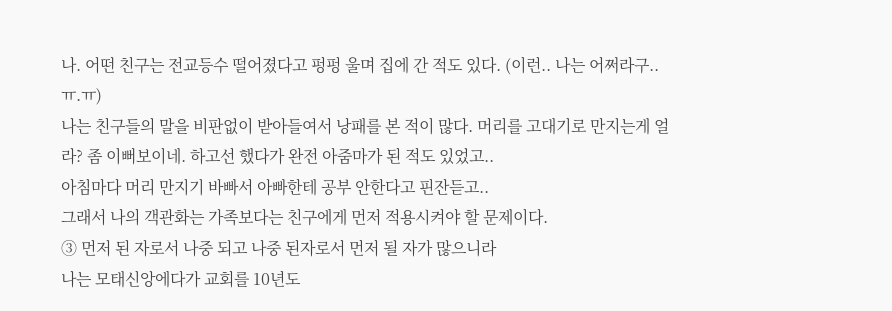나. 어떤 친구는 전교등수 떨어졌다고 펑펑 울며 집에 간 적도 있다. (이런.. 나는 어쩌라구.. ㅠ.ㅠ)
나는 친구들의 말을 비판없이 받아들여서 낭패를 본 적이 많다. 머리를 고대기로 만지는게 얼라? 좀 이뻐보이네. 하고선 했다가 완전 아줌마가 된 적도 있었고..
아침마다 머리 만지기 바빠서 아빠한테 공부 안한다고 핀잔듣고..
그래서 나의 객관화는 가족보다는 친구에게 먼저 적용시켜야 할 문제이다.
③ 먼저 된 자로서 나중 되고 나중 된자로서 먼저 될 자가 많으니라
나는 모태신앙에다가 교회를 10년도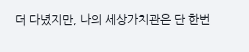더 다녔지만, 나의 세상가치관은 단 한번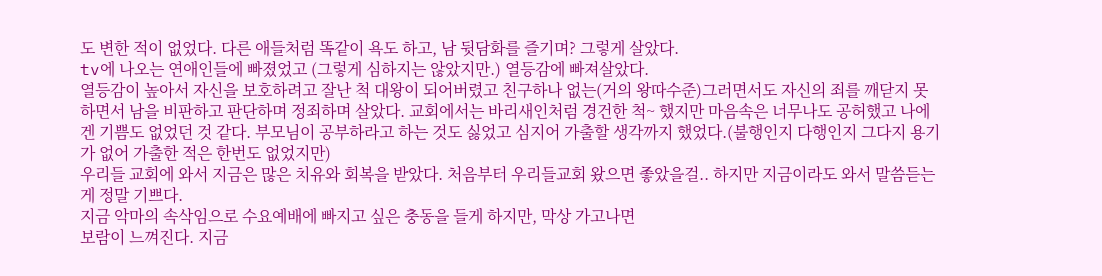도 변한 적이 없었다. 다른 애들처럼 똑같이 욕도 하고, 남 뒷담화를 즐기며? 그렇게 살았다.
tv에 나오는 연애인들에 빠졌었고 (그렇게 심하지는 않았지만.) 열등감에 빠져살았다.
열등감이 높아서 자신을 보호하려고 잘난 척 대왕이 되어버렸고 친구하나 없는(거의 왕따수준)그러면서도 자신의 죄를 깨닫지 못하면서 남을 비판하고 판단하며 정죄하며 살았다. 교회에서는 바리새인처럼 경건한 척~ 했지만 마음속은 너무나도 공허했고 나에겐 기쁨도 없었던 것 같다. 부모님이 공부하라고 하는 것도 싫었고 심지어 가출할 생각까지 했었다.(불행인지 다행인지 그다지 용기가 없어 가출한 적은 한번도 없었지만)
우리들 교회에 와서 지금은 많은 치유와 회복을 받았다. 처음부터 우리들교회 왔으면 좋았을걸.. 하지만 지금이라도 와서 말씀듣는게 정말 기쁘다.
지금 악마의 속삭임으로 수요예배에 빠지고 싶은 충동을 들게 하지만, 막상 가고나면
보람이 느껴진다. 지금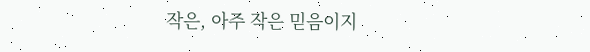작은, 아주 작은 믿음이지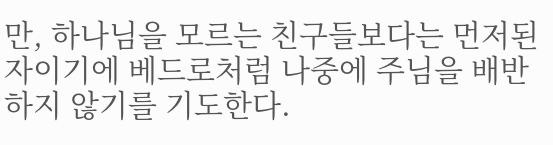만, 하나님을 모르는 친구들보다는 먼저된 자이기에 베드로처럼 나중에 주님을 배반하지 않기를 기도한다.